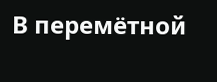В перемётной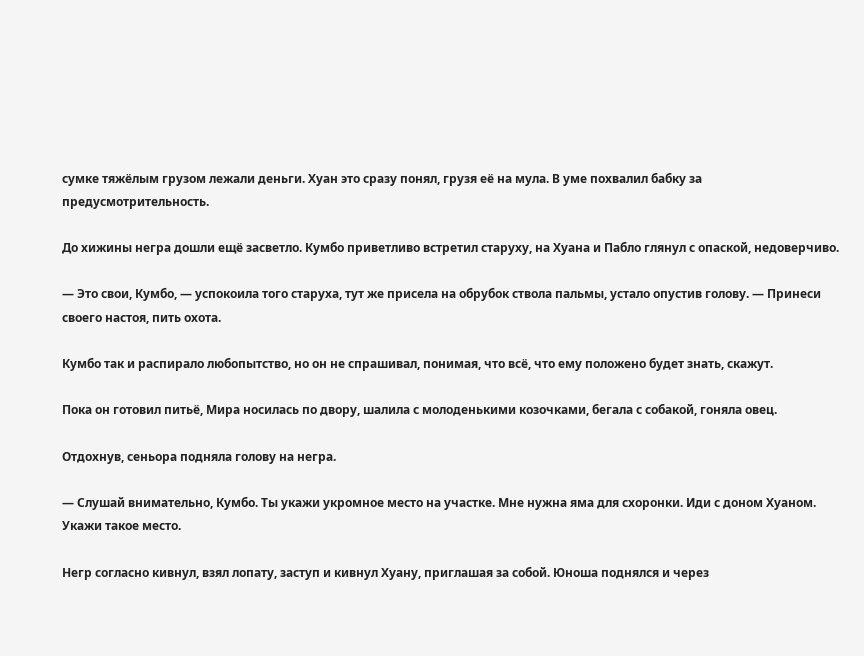сумке тяжёлым грузом лежали деньги. Хуан это сразу понял, грузя её на мула. В уме похвалил бабку за предусмотрительность.

До хижины негра дошли ещё засветло. Кумбо приветливо встретил старуху, на Хуана и Пабло глянул с опаской, недоверчиво.

— Это свои, Кумбо, — успокоила того старуха, тут же присела на обрубок ствола пальмы, устало опустив голову. — Принеси своего настоя, пить охота.

Кумбо так и распирало любопытство, но он не спрашивал, понимая, что всё, что ему положено будет знать, скажут.

Пока он готовил питьё, Мира носилась по двору, шалила с молоденькими козочками, бегала с собакой, гоняла овец.

Отдохнув, сеньора подняла голову на негра.

— Слушай внимательно, Кумбо. Ты укажи укромное место на участке. Мне нужна яма для схоронки. Иди с доном Хуаном. Укажи такое место.

Негр согласно кивнул, взял лопату, заступ и кивнул Хуану, приглашая за собой. Юноша поднялся и через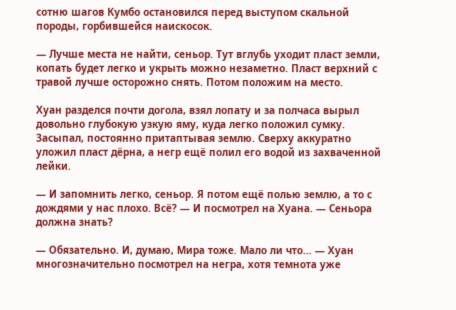сотню шагов Кумбо остановился перед выступом скальной породы, горбившейся наискосок.

— Лучше места не найти, сеньор. Тут вглубь уходит пласт земли, копать будет легко и укрыть можно незаметно. Пласт верхний с травой лучше осторожно снять. Потом положим на место.

Хуан разделся почти догола, взял лопату и за полчаса вырыл довольно глубокую узкую яму, куда легко положил сумку. Засыпал, постоянно притаптывая землю. Сверху аккуратно уложил пласт дёрна, а негр ещё полил его водой из захваченной лейки.

— И запомнить легко, сеньор. Я потом ещё полью землю, а то с дождями у нас плохо. Всё? — И посмотрел на Хуана. — Сеньора должна знать?

— Обязательно. И, думаю, Мира тоже. Мало ли что… — Хуан многозначительно посмотрел на негра, хотя темнота уже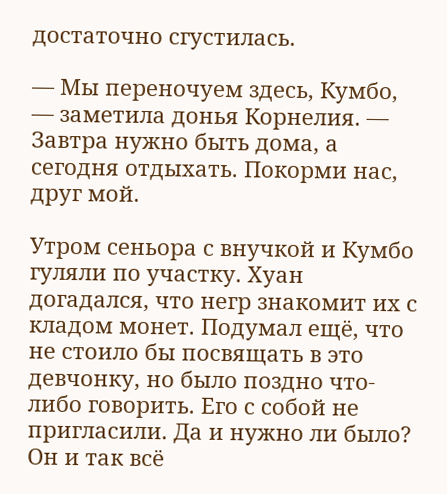достаточно сгустилась.

— Мы переночуем здесь, Кумбо, — заметила донья Корнелия. — Завтра нужно быть дома, а сегодня отдыхать. Покорми нас, друг мой.

Утром сеньора с внучкой и Кумбо гуляли по участку. Хуан догадался, что негр знакомит их с кладом монет. Подумал ещё, что не стоило бы посвящать в это девчонку, но было поздно что-либо говорить. Его с собой не пригласили. Да и нужно ли было? Он и так всё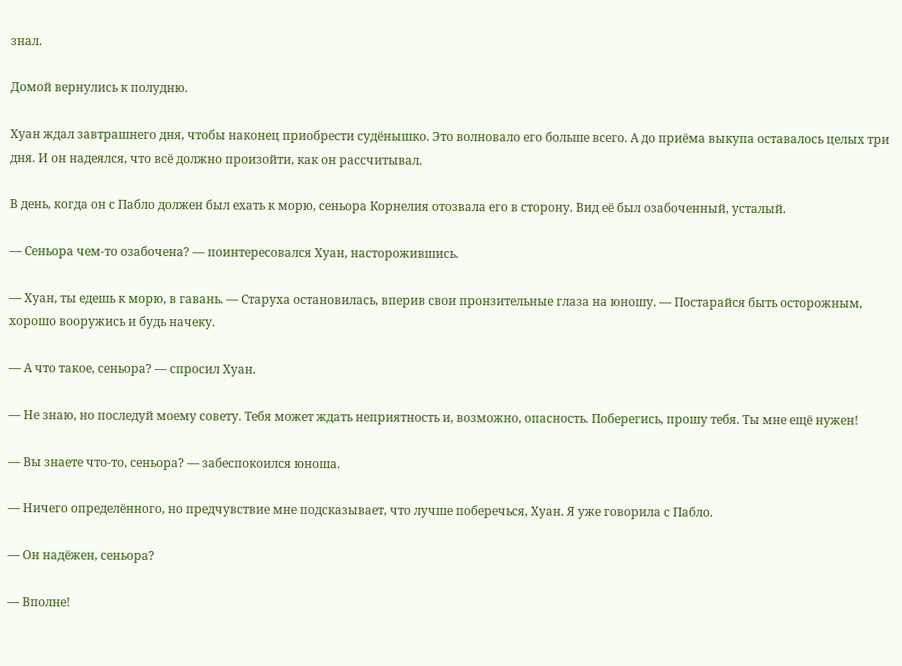знал.

Домой вернулись к полудню.

Хуан ждал завтрашнего дня, чтобы наконец приобрести судёнышко. Это волновало его больше всего. А до приёма выкупа оставалось целых три дня. И он надеялся, что всё должно произойти, как он рассчитывал.

В день, когда он с Пабло должен был ехать к морю, сеньора Корнелия отозвала его в сторону. Вид её был озабоченный, усталый.

— Сеньора чем-то озабочена? — поинтересовался Хуан, насторожившись.

— Хуан, ты едешь к морю, в гавань. — Старуха остановилась, вперив свои пронзительные глаза на юношу. — Постарайся быть осторожным, хорошо вооружись и будь начеку.

— А что такое, сеньора? — спросил Хуан.

— Не знаю, но последуй моему совету. Тебя может ждать неприятность и, возможно, опасность. Поберегись, прошу тебя. Ты мне ещё нужен!

— Вы знаете что-то, сеньора? — забеспокоился юноша.

— Ничего определённого, но предчувствие мне подсказывает, что лучше поберечься, Хуан. Я уже говорила с Пабло.

— Он надёжен, сеньора?

— Вполне!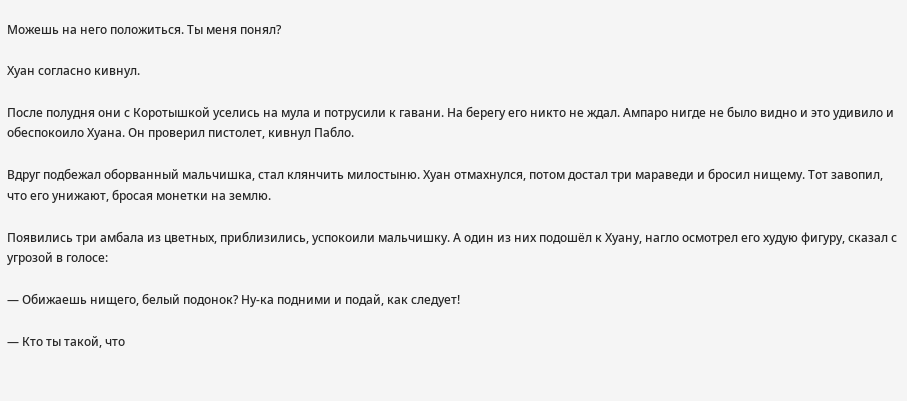Можешь на него положиться. Ты меня понял?

Хуан согласно кивнул.

После полудня они с Коротышкой уселись на мула и потрусили к гавани. На берегу его никто не ждал. Ампаро нигде не было видно и это удивило и обеспокоило Хуана. Он проверил пистолет, кивнул Пабло.

Вдруг подбежал оборванный мальчишка, стал клянчить милостыню. Хуан отмахнулся, потом достал три мараведи и бросил нищему. Тот завопил, что его унижают, бросая монетки на землю.

Появились три амбала из цветных, приблизились, успокоили мальчишку. А один из них подошёл к Хуану, нагло осмотрел его худую фигуру, сказал с угрозой в голосе:

— Обижаешь нищего, белый подонок? Ну-ка подними и подай, как следует!

— Кто ты такой, что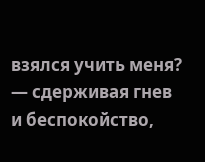взялся учить меня? — сдерживая гнев и беспокойство,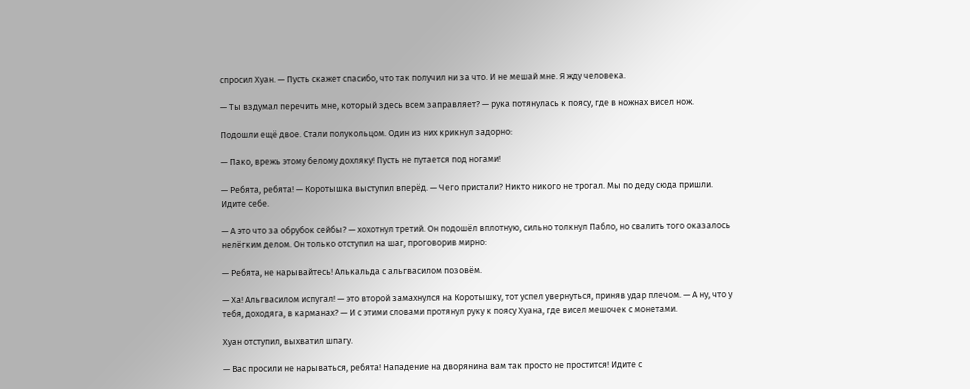спросил Хуан. — Пусть скажет спасибо, что так получил ни за что. И не мешай мне. Я жду человека.

— Ты вздумал перечить мне, который здесь всем заправляет? — рука потянулась к поясу, где в ножнах висел нож.

Подошли ещё двое. Стали полукольцом. Один из них крикнул задорно:

— Пако, врежь этому белому дохляку! Пусть не путается под ногами!

— Ребята, ребята! — Коротышка выступил вперёд. — Чего пристали? Никто никого не трогал. Мы по деду сюда пришли. Идите себе.

— А это что за обрубок сейбы? — хохотнул третий. Он подошёл вплотную, сильно толкнул Пабло, но свалить того оказалось нелёгким делом. Он только отступил на шаг, проговорив мирно:

— Ребята, не нарывайтесь! Алькальда с альгвасилом позовём.

— Ха! Альгвасилом испугал! — это второй замахнулся на Коротышку, тот успел увернуться, приняв удар плечом. — А ну, что у тебя, доходяга, в карманах? — И с этими словами протянул руку к поясу Хуана, где висел мешочек с монетами.

Хуан отступил, выхватил шпагу.

— Вас просили не нарываться, ребята! Нападение на дворянина вам так просто не простится! Идите с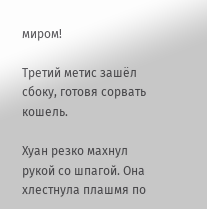миром!

Третий метис зашёл сбоку, готовя сорвать кошель.

Хуан резко махнул рукой со шпагой. Она хлестнула плашмя по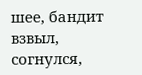шее, бандит взвыл, согнулся,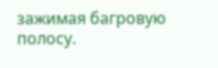зажимая багровую полосу.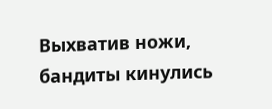Выхватив ножи, бандиты кинулись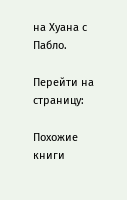на Хуана с Пабло.

Перейти на страницу:

Похожие книги